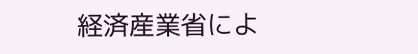経済産業省によ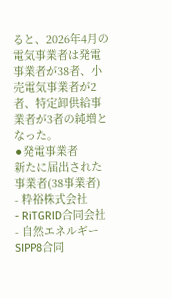ると、2026年4月の電気事業者は発電事業者が38者、小売電気事業者が2者、特定卸供給事業者が3者の純増となった。
⚫発電事業者
新たに届出された事業者(38事業者)
- 粋裕株式会社
- RiTGRID合同会社
- 自然エネルギーSIPP8合同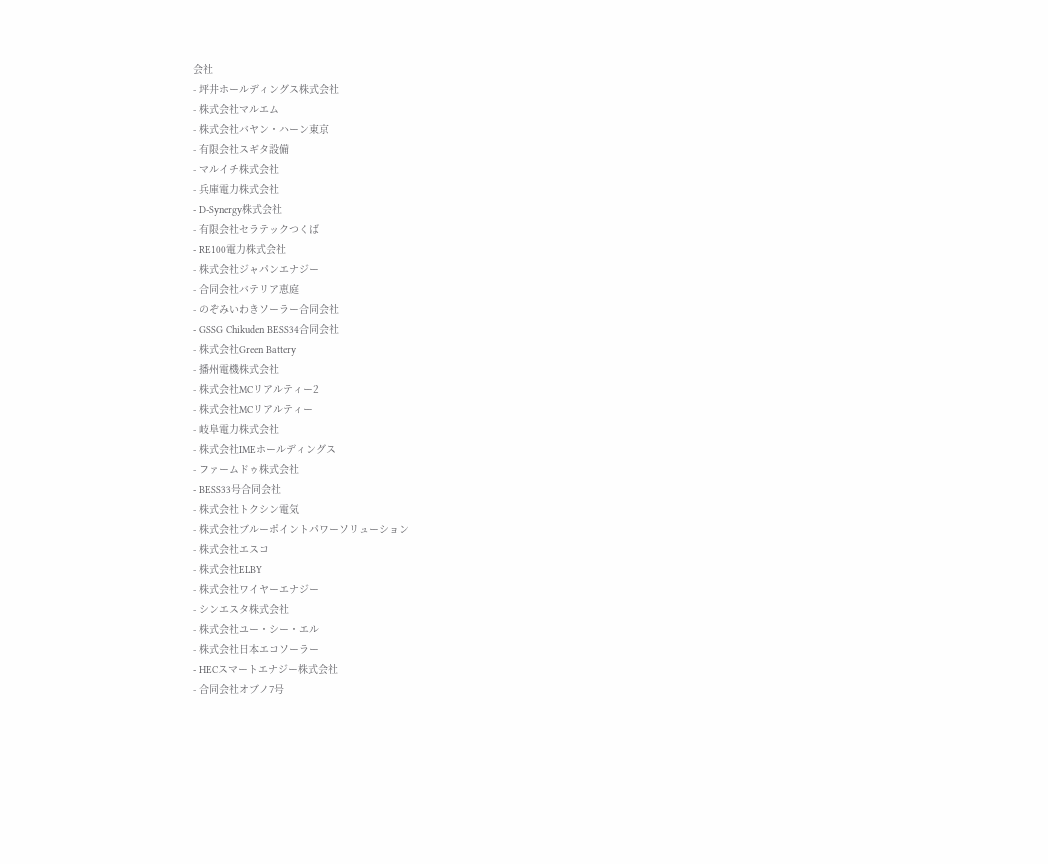会社
- 坪井ホールディングス株式会社
- 株式会社マルエム
- 株式会社バヤン・ハーン東京
- 有限会社スギタ設備
- マルイチ株式会社
- 兵庫電力株式会社
- D-Synergy株式会社
- 有限会社セラテックつくば
- RE100電力株式会社
- 株式会社ジャパンエナジー
- 合同会社バテリア恵庭
- のぞみいわきソーラー合同会社
- GSSG Chikuden BESS34合同会社
- 株式会社Green Battery
- 播州電機株式会社
- 株式会社MCリアルティー2
- 株式会社MCリアルティー
- 岐阜電力株式会社
- 株式会社IMEホールディングス
- ファームドゥ株式会社
- BESS33号合同会社
- 株式会社トクシン電気
- 株式会社ブルーポイントパワーソリューション
- 株式会社エスコ
- 株式会社ELBY
- 株式会社ワイヤーエナジー
- シンエスタ株式会社
- 株式会社ユー・シー・エル
- 株式会社日本エコソーラー
- HECスマートエナジー株式会社
- 合同会社オブノ7号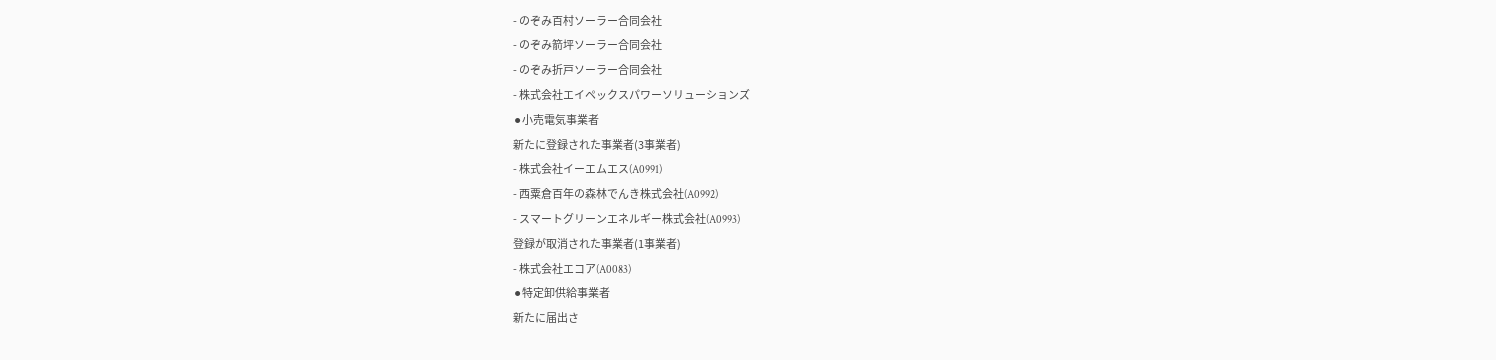- のぞみ百村ソーラー合同会社
- のぞみ箭坪ソーラー合同会社
- のぞみ折戸ソーラー合同会社
- 株式会社エイペックスパワーソリューションズ
⚫小売電気事業者
新たに登録された事業者(3事業者)
- 株式会社イーエムエス(A0991)
- 西粟倉百年の森林でんき株式会社(A0992)
- スマートグリーンエネルギー株式会社(A0993)
登録が取消された事業者(1事業者)
- 株式会社エコア(A0083)
⚫特定卸供給事業者
新たに届出さ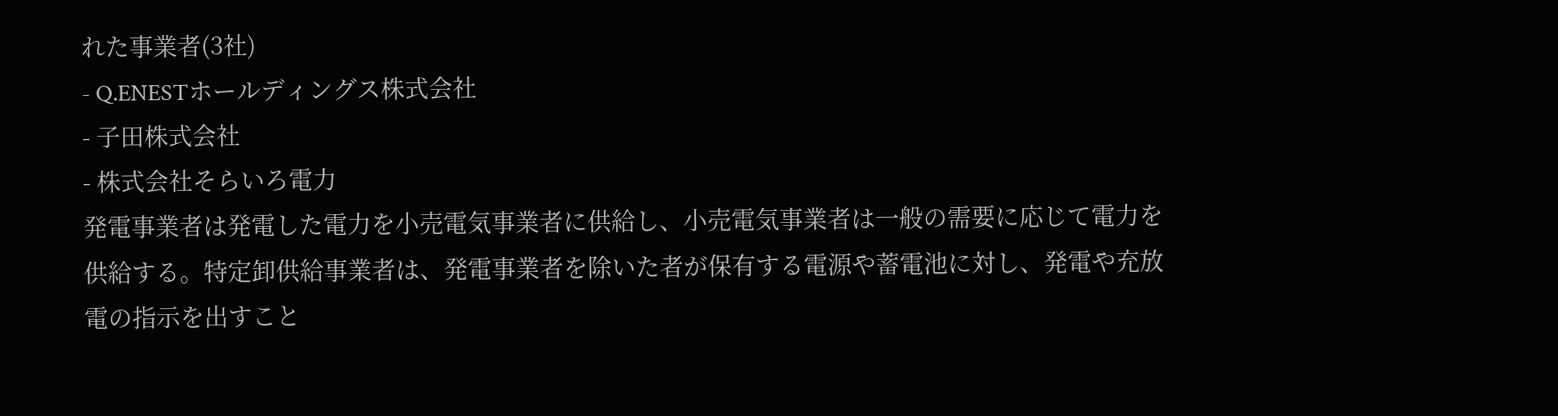れた事業者(3社)
- Q.ENESTホールディングス株式会社
- 子田株式会社
- 株式会社そらいろ電力
発電事業者は発電した電力を小売電気事業者に供給し、小売電気事業者は一般の需要に応じて電力を供給する。特定卸供給事業者は、発電事業者を除いた者が保有する電源や蓄電池に対し、発電や充放電の指示を出すこと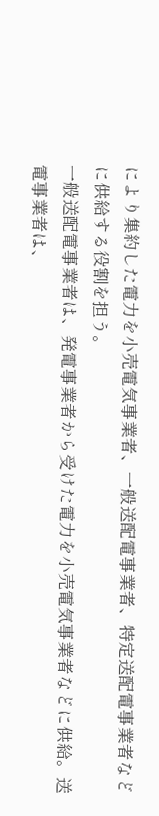により集約した電力を小売電気事業者、一般送配電事業者、特定送配電事業者などに供給する役割を担う。
一般送配電事業者は、発電事業者から受けた電力を小売電気事業者などに供給。送電事業者は、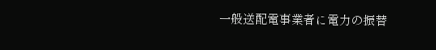一般送配電事業者に電力の振替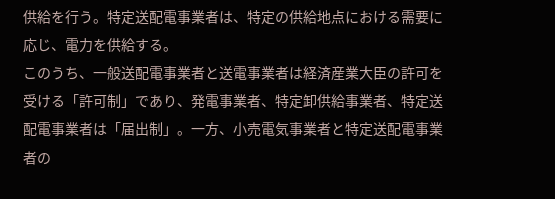供給を行う。特定送配電事業者は、特定の供給地点における需要に応じ、電力を供給する。
このうち、一般送配電事業者と送電事業者は経済産業大臣の許可を受ける「許可制」であり、発電事業者、特定卸供給事業者、特定送配電事業者は「届出制」。一方、小売電気事業者と特定送配電事業者の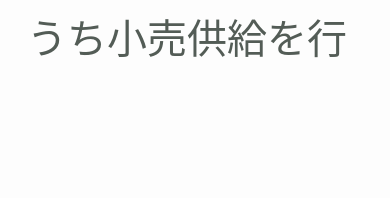うち小売供給を行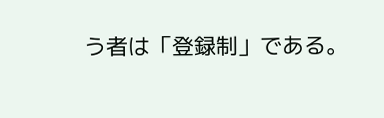う者は「登録制」である。